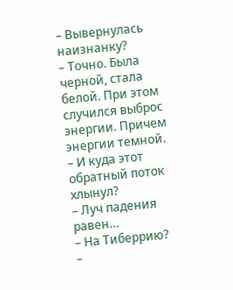– Вывернулась наизнанку?
– Точно. Была черной, стала белой. При этом случился выброс энергии. Причем энергии темной.
– И куда этот обратный поток хлынул?
– Луч падения равен…
– На Тиберрию?
–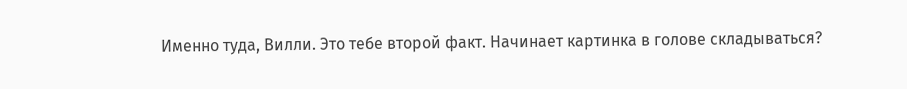Именно туда, Вилли. Это тебе второй факт. Начинает картинка в голове складываться?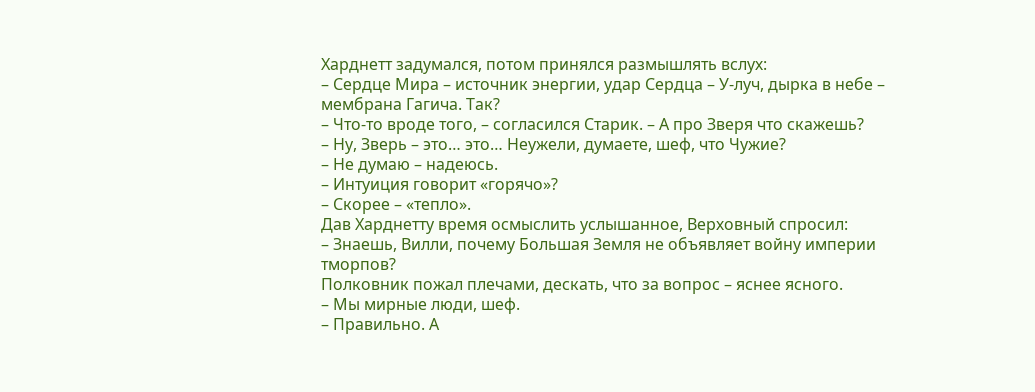Харднетт задумался, потом принялся размышлять вслух:
– Сердце Мира – источник энергии, удар Сердца – У-луч, дырка в небе – мембрана Гагича. Так?
– Что-то вроде того, – согласился Старик. – А про Зверя что скажешь?
– Ну, Зверь – это… это… Неужели, думаете, шеф, что Чужие?
– Не думаю – надеюсь.
– Интуиция говорит «горячо»?
– Скорее – «тепло».
Дав Харднетту время осмыслить услышанное, Верховный спросил:
– Знаешь, Вилли, почему Большая Земля не объявляет войну империи тморпов?
Полковник пожал плечами, дескать, что за вопрос – яснее ясного.
– Мы мирные люди, шеф.
– Правильно. А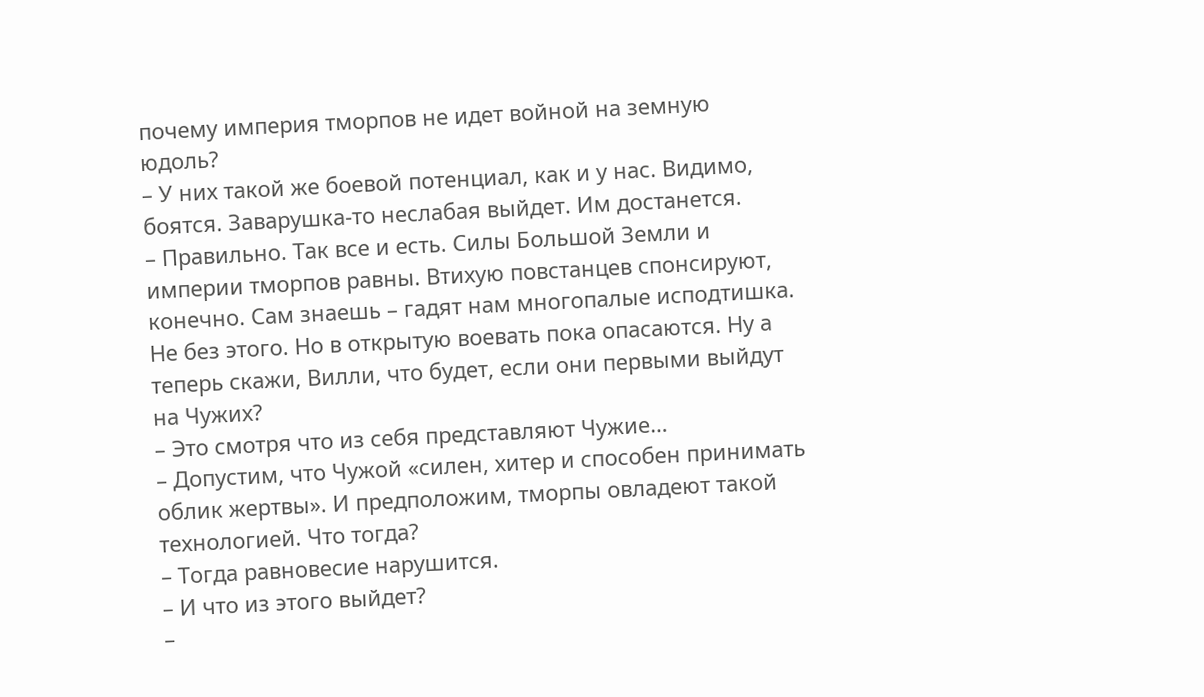почему империя тморпов не идет войной на земную юдоль?
– У них такой же боевой потенциал, как и у нас. Видимо, боятся. Заварушка-то неслабая выйдет. Им достанется.
– Правильно. Так все и есть. Силы Большой Земли и империи тморпов равны. Втихую повстанцев спонсируют, конечно. Сам знаешь – гадят нам многопалые исподтишка. Не без этого. Но в открытую воевать пока опасаются. Ну а теперь скажи, Вилли, что будет, если они первыми выйдут на Чужих?
– Это смотря что из себя представляют Чужие…
– Допустим, что Чужой «силен, хитер и способен принимать облик жертвы». И предположим, тморпы овладеют такой технологией. Что тогда?
– Тогда равновесие нарушится.
– И что из этого выйдет?
–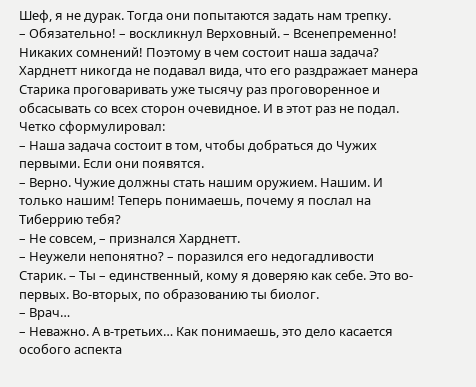Шеф, я не дурак. Тогда они попытаются задать нам трепку.
– Обязательно! – воскликнул Верховный. – Всенепременно! Никаких сомнений! Поэтому в чем состоит наша задача?
Харднетт никогда не подавал вида, что его раздражает манера Старика проговаривать уже тысячу раз проговоренное и обсасывать со всех сторон очевидное. И в этот раз не подал. Четко сформулировал:
– Наша задача состоит в том, чтобы добраться до Чужих первыми. Если они появятся.
– Верно. Чужие должны стать нашим оружием. Нашим. И только нашим! Теперь понимаешь, почему я послал на Тиберрию тебя?
– Не совсем, – признался Харднетт.
– Неужели непонятно? – поразился его недогадливости Старик. – Ты – единственный, кому я доверяю как себе. Это во-первых. Во-вторых, по образованию ты биолог.
– Врач…
– Неважно. А в-третьих… Как понимаешь, это дело касается особого аспекта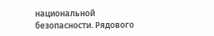национальной безопасности. Рядового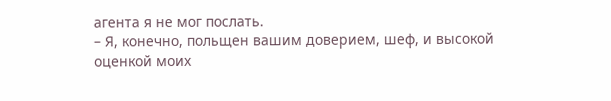агента я не мог послать.
– Я, конечно, польщен вашим доверием, шеф, и высокой оценкой моих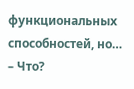функциональных способностей, но…
– Что?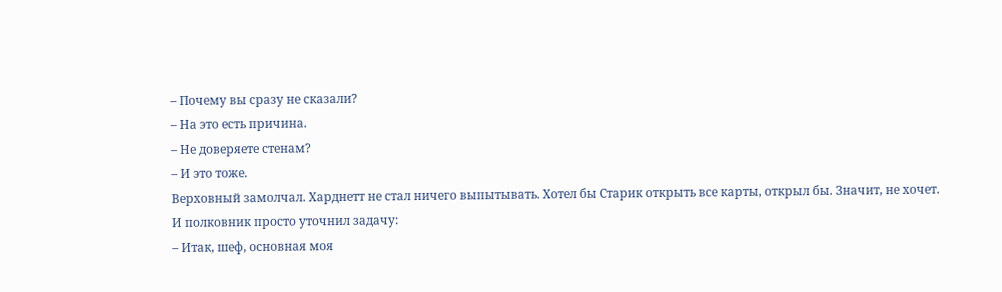– Почему вы сразу не сказали?
– На это есть причина.
– Не доверяете стенам?
– И это тоже.
Верховный замолчал. Харднетт не стал ничего выпытывать. Хотел бы Старик открыть все карты, открыл бы. Значит, не хочет.
И полковник просто уточнил задачу:
– Итак, шеф, основная моя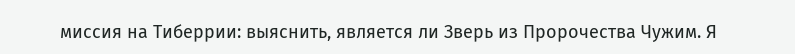миссия на Тиберрии: выяснить, является ли Зверь из Пророчества Чужим. Я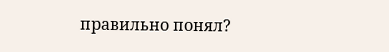правильно понял?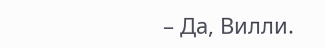– Да, Вилли.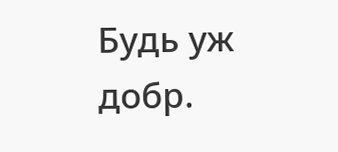Будь уж добр.